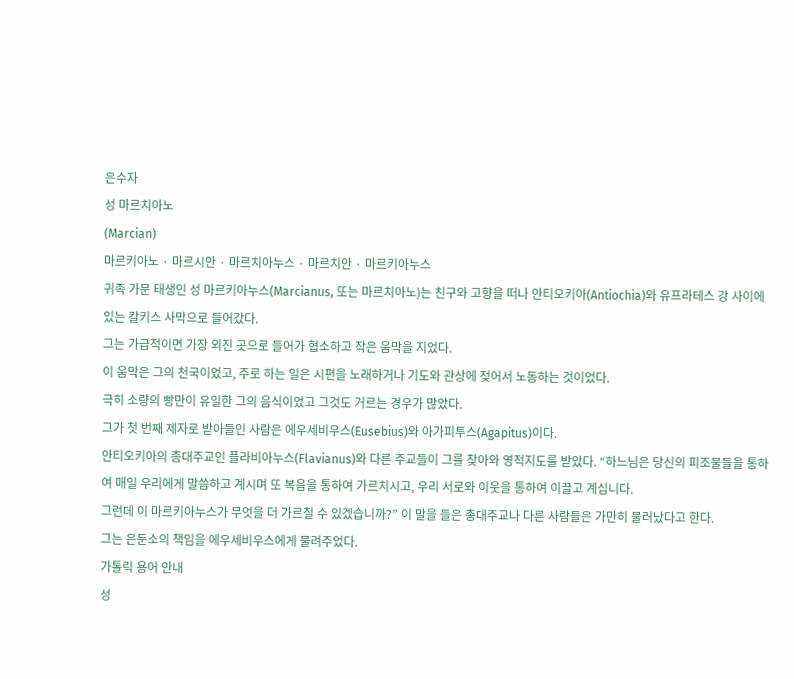은수자
성 마르치아노
(Marcian)
마르키아노 · 마르시안 · 마르치아누스 · 마르치안 · 마르키아누스
귀족 가문 태생인 성 마르키아누스(Marcianus, 또는 마르치아노)는 친구와 고향을 떠나 안티오키아(Antiochia)와 유프라테스 강 사이에 있는 칼키스 사막으로 들어갔다.
그는 가급적이면 가장 외진 곳으로 들어가 협소하고 작은 움막을 지었다.
이 움막은 그의 천국이었고, 주로 하는 일은 시편을 노래하거나 기도와 관상에 젖어서 노동하는 것이었다.
극히 소량의 빵만이 유일한 그의 음식이었고 그것도 거르는 경우가 많았다.
그가 첫 번째 제자로 받아들인 사람은 에우세비우스(Eusebius)와 아가피투스(Agapitus)이다.
안티오키아의 총대주교인 플라비아누스(Flavianus)와 다른 주교들이 그를 찾아와 영적지도를 받았다. “하느님은 당신의 피조물들을 통하여 매일 우리에게 말씀하고 계시며 또 복음을 통하여 가르치시고, 우리 서로와 이웃을 통하여 이끌고 계십니다.
그런데 이 마르키아누스가 무엇을 더 가르칠 수 있겠습니까?” 이 말을 들은 총대주교나 다른 사람들은 가만히 물러났다고 한다.
그는 은둔소의 책임을 에우세비우스에게 물려주었다.
가톨릭 용어 안내
성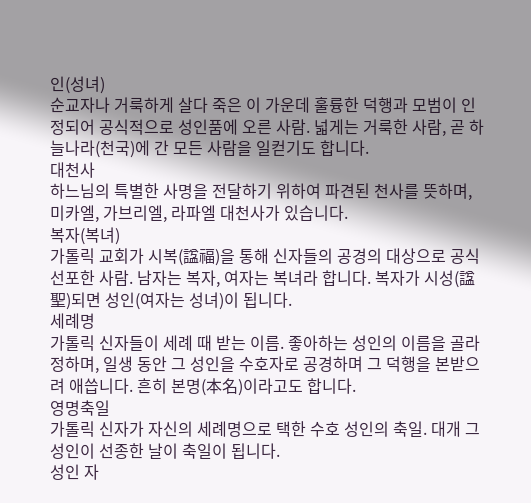인(성녀)
순교자나 거룩하게 살다 죽은 이 가운데 훌륭한 덕행과 모범이 인정되어 공식적으로 성인품에 오른 사람. 넓게는 거룩한 사람, 곧 하늘나라(천국)에 간 모든 사람을 일컫기도 합니다.
대천사
하느님의 특별한 사명을 전달하기 위하여 파견된 천사를 뜻하며, 미카엘, 가브리엘, 라파엘 대천사가 있습니다.
복자(복녀)
가톨릭 교회가 시복(諡福)을 통해 신자들의 공경의 대상으로 공식 선포한 사람. 남자는 복자, 여자는 복녀라 합니다. 복자가 시성(諡聖)되면 성인(여자는 성녀)이 됩니다.
세례명
가톨릭 신자들이 세례 때 받는 이름. 좋아하는 성인의 이름을 골라 정하며, 일생 동안 그 성인을 수호자로 공경하며 그 덕행을 본받으려 애씁니다. 흔히 본명(本名)이라고도 합니다.
영명축일
가톨릭 신자가 자신의 세례명으로 택한 수호 성인의 축일. 대개 그 성인이 선종한 날이 축일이 됩니다.
성인 자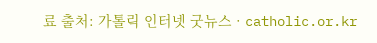료 출처: 가톨릭 인터넷 굿뉴스 · catholic.or.kr